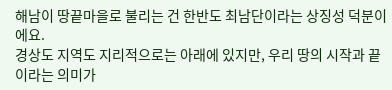해남이 땅끝마을로 불리는 건 한반도 최남단이라는 상징성 덕분이에요.
경상도 지역도 지리적으로는 아래에 있지만, 우리 땅의 시작과 끝이라는 의미가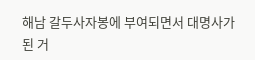해남 갈두사자봉에 부여되면서 대명사가 된 거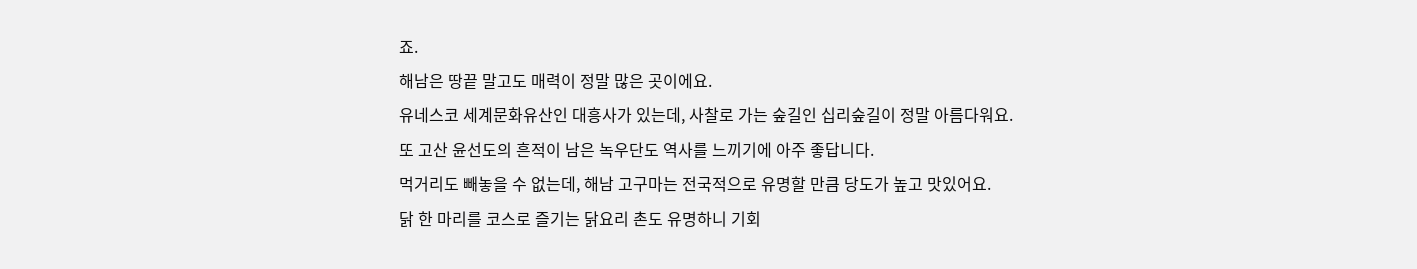죠.
해남은 땅끝 말고도 매력이 정말 많은 곳이에요.
유네스코 세계문화유산인 대흥사가 있는데, 사찰로 가는 숲길인 십리숲길이 정말 아름다워요.
또 고산 윤선도의 흔적이 남은 녹우단도 역사를 느끼기에 아주 좋답니다.
먹거리도 빼놓을 수 없는데, 해남 고구마는 전국적으로 유명할 만큼 당도가 높고 맛있어요.
닭 한 마리를 코스로 즐기는 닭요리 촌도 유명하니 기회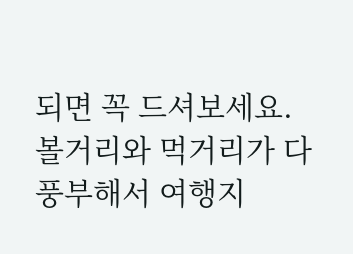되면 꼭 드셔보세요.
볼거리와 먹거리가 다 풍부해서 여행지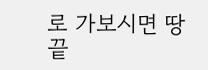로 가보시면 땅끝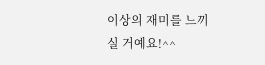이상의 재미를 느끼실 거예요!^^